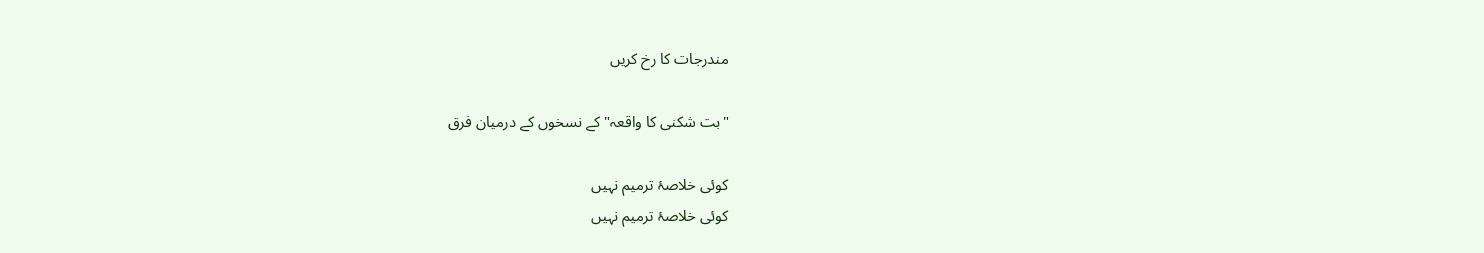مندرجات کا رخ کریں

"بت شکنی کا واقعہ" کے نسخوں کے درمیان فرق

کوئی خلاصۂ ترمیم نہیں
کوئی خلاصۂ ترمیم نہیں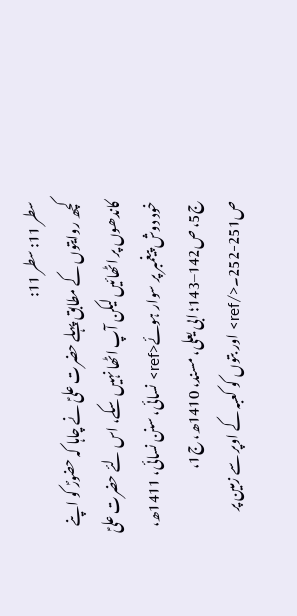سطر 11: سطر 11:
کچھ روایتوں کے مطابق پہلے حضرت علیؑ نے چاہا کہ حضورؐ کو اپنے کاندھوں پر اٹھائیں لیکن آپ اٹھا نہیں سکے، اس لئے حضرت علیؑ خود دوش پیغمبر پر سوار ہوئے<ref> نسائی، سنن نسائی، 1411ھ، ج5، ص142–143؛ ابی یعلی، مسند، 1410ھ، ج1، ص251-252۔</ref> اور بتوں کو کعبہ کے اوپر سے زمین پر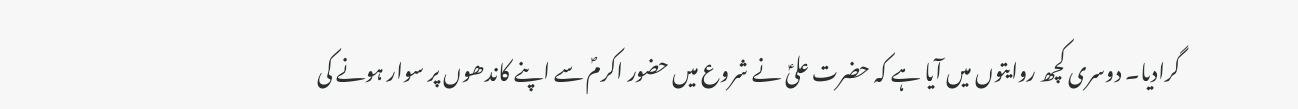گرادیا۔ دوسری کچھ روایتوں میں آیا ہے کہ حضرت علیؑ نے شروع میں حضور اکرمؐ سے اپنے کاندھوں پر سوار ہونے کی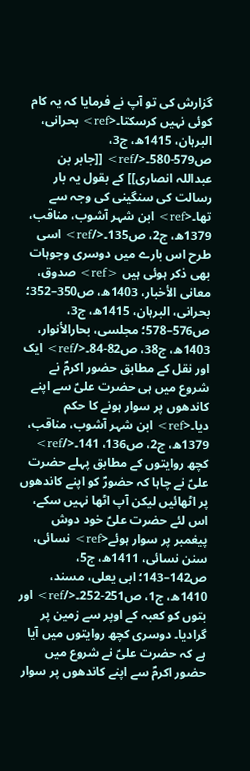گزارش کی تو آپ نے فرمایا کہ یہ کام کوئی نہیں کرسکتا۔<ref> بحرانی، البرہان، 1415ھ، ج3، ص579-580۔</ref> [[جابر بن عبداللہ انصاری]] کے بقول یہ بار رسالت کی سنگینی کی وجہ سے تھا۔<ref> ابن شہر آشوب، مناقب، 1379ھ، ج2، ص135۔</ref> اسی طرح اس بارے میں دوسری وجوہات بھی ذکر ہوئی ہیں <ref> صدوق، معانی الأخبار، 1403ھ، ص350–352؛ بحرانی، البرہان، 1415ھ، ج3، ص576–578؛ مجلسی، بحارالأنوار، 1403ھ، ج38، ص82-84۔</ref> ایک اور نقل کے مطابق حضور اکرمؐ نے شروع میں ہی حضرت علیؑ سے اپنے کاندھوں پر سوار ہونے کا حکم دیا۔<ref> ابن شہر آشوب، مناقب، 1379ھ، ج2، ص136، 141۔</ref>
کچھ روایتوں کے مطابق پہلے حضرت علیؑ نے چاہا کہ حضورؐ کو اپنے کاندھوں پر اٹھائیں لیکن آپ اٹھا نہیں سکے، اس لئے حضرت علیؑ خود دوش پیغمبر پر سوار ہوئے<ref> نسائی، سنن نسائی، 1411ھ، ج5، ص142–143؛ ابی یعلی، مسند، 1410ھ، ج1، ص251-252۔</ref> اور بتوں کو کعبہ کے اوپر سے زمین پر گرادیا۔ دوسری کچھ روایتوں میں آیا ہے کہ حضرت علیؑ نے شروع میں حضور اکرمؐ سے اپنے کاندھوں پر سوار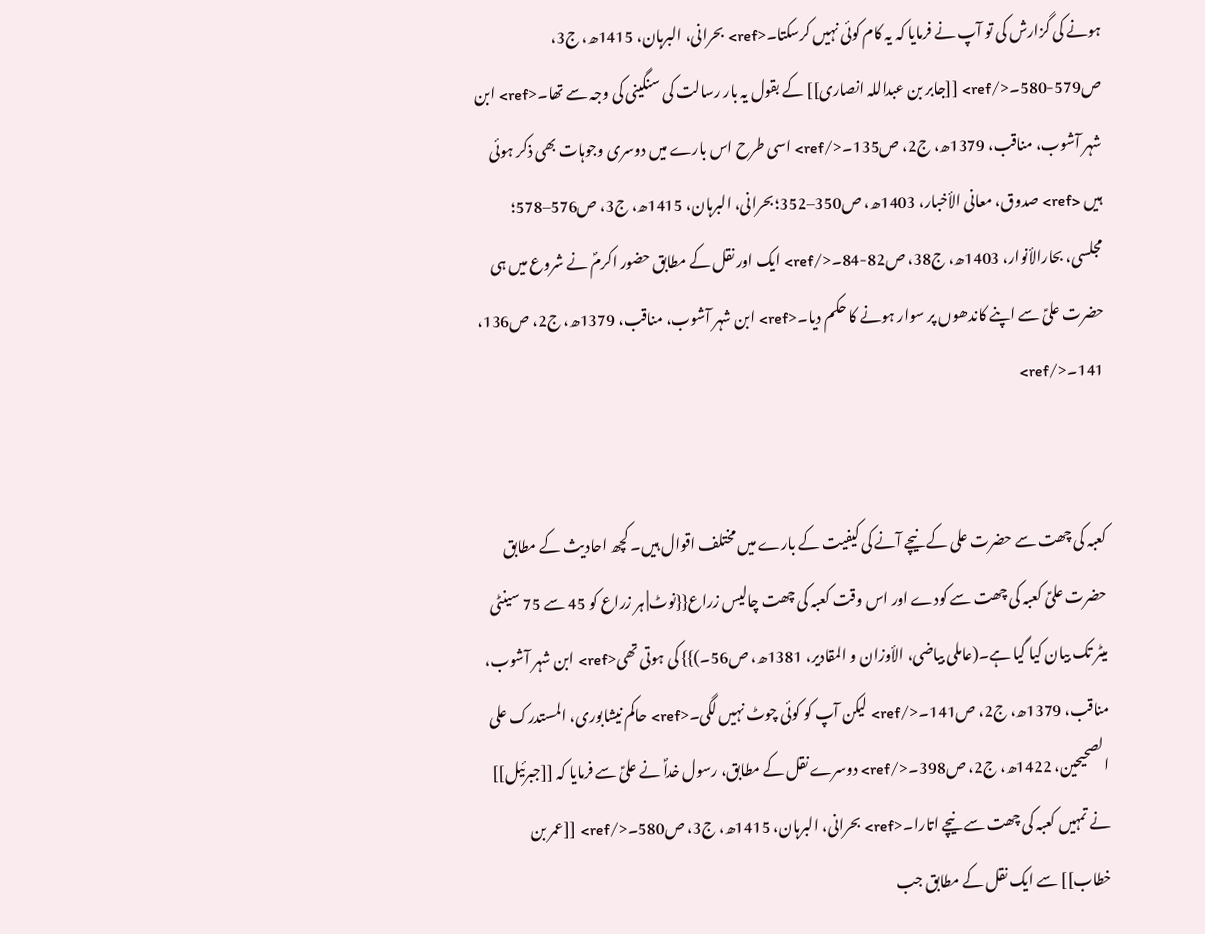ہونے کی گزارش کی تو آپ نے فرمایا کہ یہ کام کوئی نہیں کرسکتا۔<ref> بحرانی، البرہان، 1415ھ، ج3، ص579-580۔</ref> [[جابر بن عبداللہ انصاری]] کے بقول یہ بار رسالت کی سنگینی کی وجہ سے تھا۔<ref> ابن شہر آشوب، مناقب، 1379ھ، ج2، ص135۔</ref> اسی طرح اس بارے میں دوسری وجوہات بھی ذکر ہوئی ہیں <ref> صدوق، معانی الأخبار، 1403ھ، ص350–352؛ بحرانی، البرہان، 1415ھ، ج3، ص576–578؛ مجلسی، بحارالأنوار، 1403ھ، ج38، ص82-84۔</ref> ایک اور نقل کے مطابق حضور اکرمؐ نے شروع میں ہی حضرت علیؑ سے اپنے کاندھوں پر سوار ہونے کا حکم دیا۔<ref> ابن شہر آشوب، مناقب، 1379ھ، ج2، ص136، 141۔</ref>


کعبہ کی چھت سے حضرت علی کے نیچے آنے کی کیفیت کے بارے میں مختلف اقوال ہیں۔ کچھ احادیث کے مطابق حضرت علیؑ کعبہ کی چھت سے کودے اور اس وقت کعبہ کی چھت چالیس زراع{{نوٹ| ہر زراع کو 45 سے 75 سینٹی میٹر تک بیان کیا گیا ہے۔(عاملی بیاضی، الأوزان و المقادیر، 1381ھ، ص56۔)}} کی ہوتی تھی<ref> ابن شہر آشوب، مناقب، 1379ھ، ج2، ص141۔</ref> لیکن آپ کو کوئی چوٹ نہیں لگی۔<ref> حاکم نیشابوری، المستدرک علی الصحیحین، 1422ھ، ج2، ص398۔</ref> دوسرے نقل کے مطابق، رسول خداؐ نے علیؑ سے فرمایا کہ [[جبرئیل]] نے تمہیں کعبہ کی چھت سے نیچے اتارا۔<ref> بحرانی، البرہان، 1415ھ، ج3، ص580۔</ref> [[عمر بن خطاب]] سے ایک نقل کے مطابق جب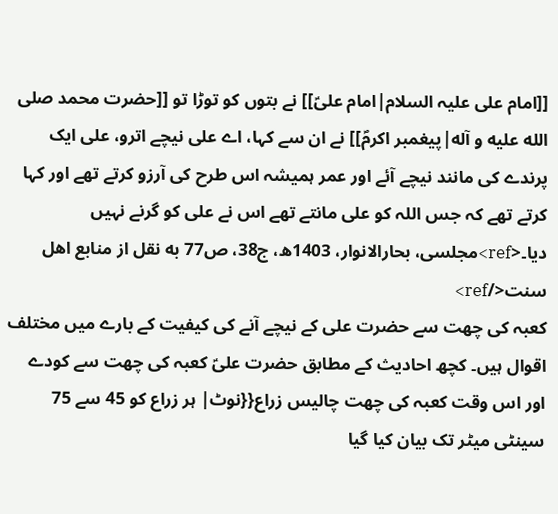[[امام علی علیہ السلام|امام علیؑ]] نے بتوں کو توڑا تو [[حضرت محمد صلی الله علیه و آله|پیغمبر اکرمؐ]] نے ان سے کہا، اے علی نیچے اترو، علی ایک پرندے کی مانند نیچے آئے اور عمر ہمیشہ اس طرح کی آرزو کرتے تھے اور کہا کرتے تھے کہ جس اللہ کو علی مانتے تھے اس نے علی کو گرنے نہیں دیا۔<ref>مجلسی، بحارالانوار، 1403ھ، ج38، ص77 به نقل از منابع اهل سنت</ref>
کعبہ کی چھت سے حضرت علی کے نیچے آنے کی کیفیت کے بارے میں مختلف اقوال ہیں۔ کچھ احادیث کے مطابق حضرت علیؑ کعبہ کی چھت سے کودے اور اس وقت کعبہ کی چھت چالیس زراع{{نوٹ| ہر زراع کو 45 سے 75 سینٹی میٹر تک بیان کیا گیا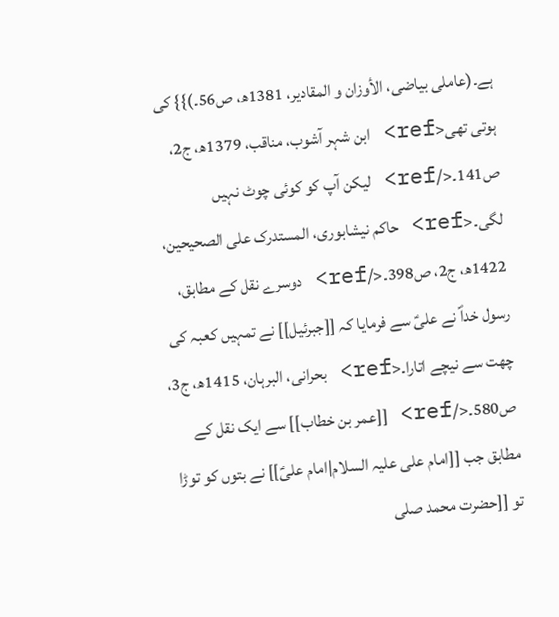ہے۔(عاملی بیاضی، الأوزان و المقادیر، 1381ھ، ص56۔)}} کی ہوتی تھی<ref> ابن شہر آشوب، مناقب، 1379ھ، ج2، ص141۔</ref> لیکن آپ کو کوئی چوٹ نہیں لگی۔<ref> حاکم نیشابوری، المستدرک علی الصحیحین، 1422ھ، ج2، ص398۔</ref> دوسرے نقل کے مطابق، رسول خداؐ نے علیؑ سے فرمایا کہ [[جبرئیل]] نے تمہیں کعبہ کی چھت سے نیچے اتارا۔<ref> بحرانی، البرہان، 1415ھ، ج3، ص580۔</ref> [[عمر بن خطاب]] سے ایک نقل کے مطابق جب [[امام علی علیہ السلام|امام علیؑ]] نے بتوں کو توڑا تو [[حضرت محمد صلی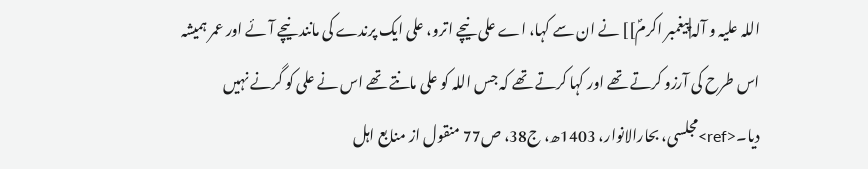اللہ علیہ و آلہ|پیغمبر اکرمؐ]] نے ان سے کہا، اے علی نیچے اترو، علی ایک پرندے کی مانند نیچے آئے اور عمر ہمیشہ اس طرح کی آرزو کرتے تھے اور کہا کرتے تھے کہ جس اللہ کو علی مانتے تھے اس نے علی کو گرنے نہیں دیا۔<ref>مجلسی، بحارالانوار، 1403ھ، ج38، ص77 منقول از منابع اہل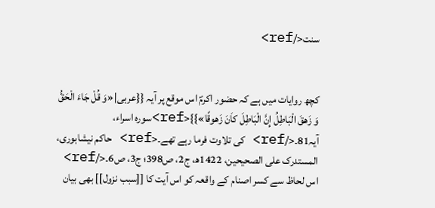سنت</ref>


کچھ روایات میں ہے کہ حضور اکرمؐ اس موقع پر آیہ {{عربی|«وَ قُلْ جَاءَ الْحَقُّ وَ زَهقَ الْبَاطِلُ إِنَّ الْبَاطِلَ کاَنَ زَهوقًا»}}<ref>سورہ اسراء، آيہ81۔</ref> کی تلاوت فرما رہے تھے۔<ref> حاکم نیشابوری، المستدرک علی الصحیحین، 1422ھ، ج2، ص398؛ ج3، ص6۔</ref> اس لحاظ سے کسر اصنام کے واقعہ کو اس آیت کا [[سبب نزول]] بھی بیان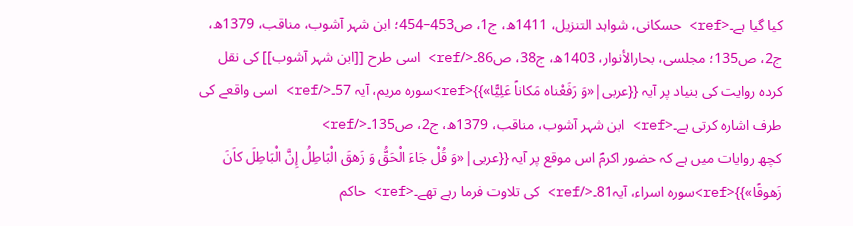کیا گیا ہے۔<ref> حسکانی، شواہد التنزیل، 1411ھ، ج1، ص453–454؛ ابن شہر آشوب، مناقب، 1379ھ، ج2، ص135؛ مجلسی، بحارالأنوار، 1403ھ، ج38، ص86۔</ref> اسی طرح [[ابن شہر آشوب]] کی نقل کردہ روایت کی بنیاد پر آیہ {{عربی|«وَ رَفَعْناہ مَكاناً عَلِيًّا»}}<ref>سورہ مریم، آیہ 57۔</ref> اسی واقعے کی طرف اشارہ کرتی ہے۔<ref> ابن شہر آشوب، مناقب، 1379ھ، ج2، ص135۔</ref>
کچھ روایات میں ہے کہ حضور اکرمؐ اس موقع پر آیہ {{عربی|«وَ قُلْ جَاءَ الْحَقُّ وَ زَهقَ الْبَاطِلُ إِنَّ الْبَاطِلَ کاَنَ زَهوقًا»}}<ref>سورہ اسراء، آيہ81۔</ref> کی تلاوت فرما رہے تھے۔<ref> حاکم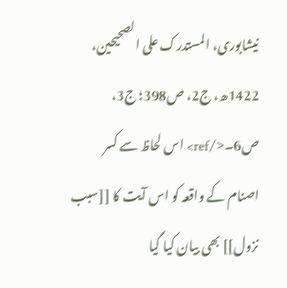نیشابوری، المستدرک علی الصحیحین، 1422ھ، ج2، ص398؛ ج3، ص6۔</ref> اس لحاظ سے کسر اصنام کے واقعہ کو اس آیت کا [[سبب نزول]] بھی بیان کیا گیا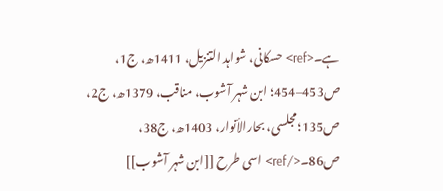ہے۔<ref> حسکانی، شواہد التنزیل، 1411ھ، ج1، ص453–454؛ ابن شہر آشوب، مناقب، 1379ھ، ج2، ص135؛ مجلسی، بحارالأنوار، 1403ھ، ج38، ص86۔</ref> اسی طرح [[ابن شہر آشوب]]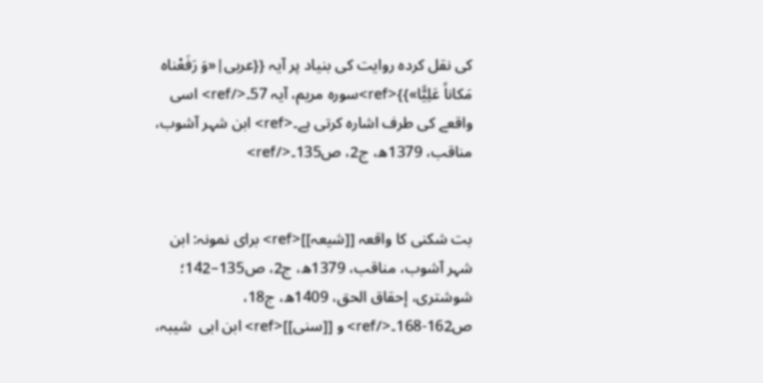کی نقل کردہ روایت کی بنیاد پر آیہ {{عربی|«وَ رَفَعْناہ مَكاناً عَلِيًّا»}}<ref>سورہ مریم، آیہ 57۔</ref> اسی واقعے کی طرف اشارہ کرتی ہے۔<ref> ابن شہر آشوب، مناقب، 1379ھ، ج2، ص135۔</ref>


بت شکنی کا واقعہ [[شیعہ]]<ref> برای نمونہ: ابن شہر آشوب، مناقب، 1379ھ، ج2، ص135–142؛ شوشتری، إحقاق الحق، 1409ھ، ج18، ص162-168۔</ref> و [[سنی]]<ref> ابن ابی  شیبہ،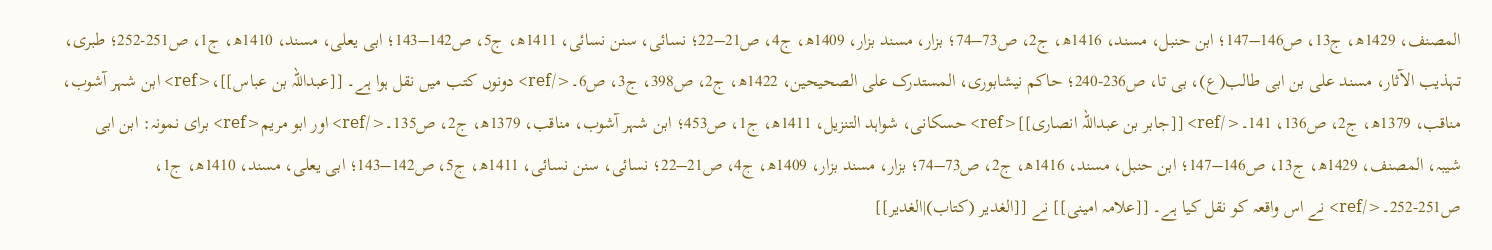المصنف، 1429ھ، ج13، ص146–147؛ ابن حنبل، مسند، 1416ھ، ج2، ص73–74؛ بزار، مسند بزار، 1409ھ، ج4، ص21–22؛ نسائی، سنن نسائی، 1411ھ، ج5، ص142–143؛ ابی یعلی، مسند، 1410ھ، ج1، ص251-252؛ طبری، تہذیب الآثار، مسند علی بن ابی طالب(ع)، بی تا، ص236-240؛ حاکم نیشابوری، المستدرک علی الصحیحین، 1422ھ، ج2، ص398، ج3، ص6۔</ref> دونوں کتب میں نقل ہوا ہے۔ [[عبداللہ بن عباس]]،<ref> ابن شہر آشوب، مناقب، 1379ھ، ج2، ص136، 141۔</ref> [[جابر بن عبداللہ انصاری]]<ref> حسکانی، شواہد التنزیل، 1411ھ، ج1، ص453؛ ابن شہر آشوب، مناقب، 1379ھ، ج2، ص135۔</ref> اور ابو مریم<ref> برای نمونہ: ابن ابی شیبہ، المصنف، 1429ھ، ج13، ص146–147؛ ابن حنبل، مسند، 1416ھ، ج2، ص73–74؛ بزار، مسند بزار، 1409ھ، ج4، ص21–22؛ نسائی، سنن نسائی، 1411ھ، ج5، ص142–143؛ ابی یعلی، مسند، 1410ھ، ج1، ص251-252۔</ref> نے اس واقعہ کو نقل کیا ہے۔ [[علامہ امینی]] نے [[الغدیر (کتاب)|الغدیر]]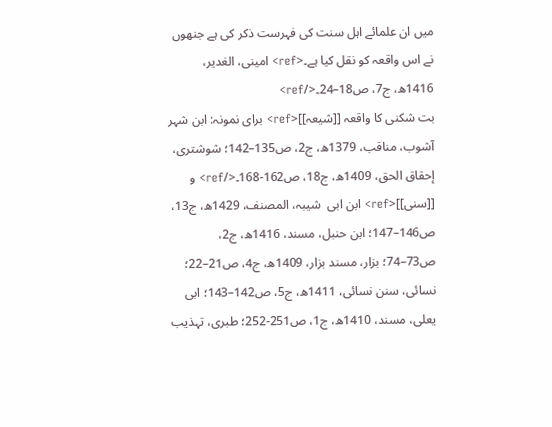میں ان علمائے اہل سنت کی فہرست ذکر کی ہے جنھوں نے اس واقعہ کو نقل کیا ہے۔<ref> امینی، الغدیر، 1416ھ، ج7، ص18–24۔</ref>
بت شکنی کا واقعہ [[شیعہ]]<ref> برای نمونہ: ابن شہر آشوب، مناقب، 1379ھ، ج2، ص135–142؛ شوشتری، إحقاق الحق، 1409ھ، ج18، ص162-168۔</ref> و [[سنی]]<ref> ابن ابی  شیبہ، المصنف، 1429ھ، ج13، ص146–147؛ ابن حنبل، مسند، 1416ھ، ج2، ص73–74؛ بزار، مسند بزار، 1409ھ، ج4، ص21–22؛ نسائی، سنن نسائی، 1411ھ، ج5، ص142–143؛ ابی یعلی، مسند، 1410ھ، ج1، ص251-252؛ طبری، تہذیب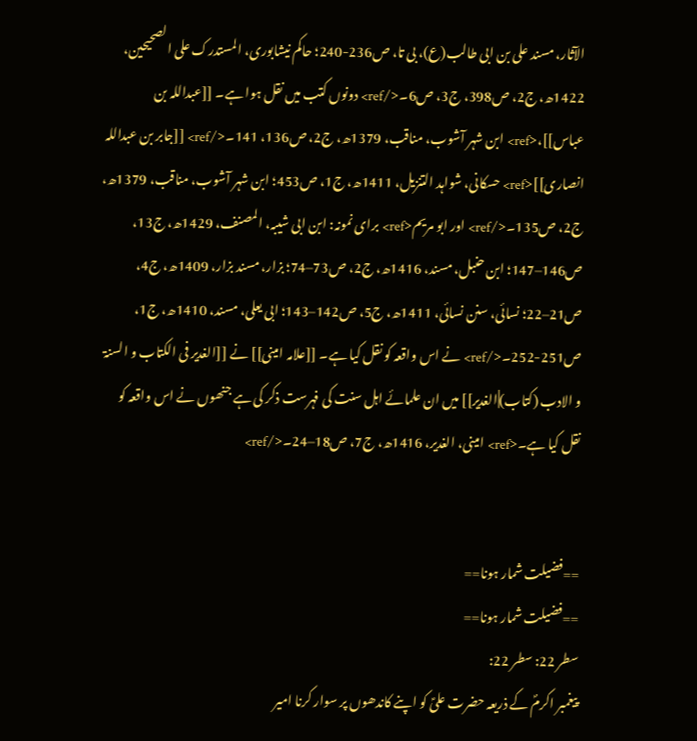الآثار، مسند علی بن ابی طالب(ع)، بی تا، ص236-240؛ حاکم نیشابوری، المستدرک علی الصحیحین، 1422ھ، ج2، ص398، ج3، ص6۔</ref> دونوں کتب میں نقل ہوا ہے۔ [[عبداللہ بن عباس]]،<ref> ابن شہر آشوب، مناقب، 1379ھ، ج2، ص136، 141۔</ref> [[جابر بن عبداللہ انصاری]]<ref> حسکانی، شواہد التنزیل، 1411ھ، ج1، ص453؛ ابن شہر آشوب، مناقب، 1379ھ، ج2، ص135۔</ref> اور ابو مریم<ref> برای نمونہ: ابن ابی شیبہ، المصنف، 1429ھ، ج13، ص146–147؛ ابن حنبل، مسند، 1416ھ، ج2، ص73–74؛ بزار، مسند بزار، 1409ھ، ج4، ص21–22؛ نسائی، سنن نسائی، 1411ھ، ج5، ص142–143؛ ابی یعلی، مسند، 1410ھ، ج1، ص251-252۔</ref> نے اس واقعہ کو نقل کیا ہے۔ [[علامہ امینی]] نے [[الغدیر فی الکتاب و السنۃ و الادب (کتاب)|الغدیر]] میں ان علمائے اہل سنت کی فہرست ذکر کی ہے جنھوں نے اس واقعہ کو نقل کیا ہے۔<ref> امینی، الغدیر، 1416ھ، ج7، ص18–24۔</ref>


==فضیلت شمار ہونا==
==فضیلت شمار ہونا==
سطر 22: سطر 22:
پیغمبر اکرمؐ کے ذریعہ حضرت علیؑ کو اپنے کاندھوں پر سوار کرنا امیر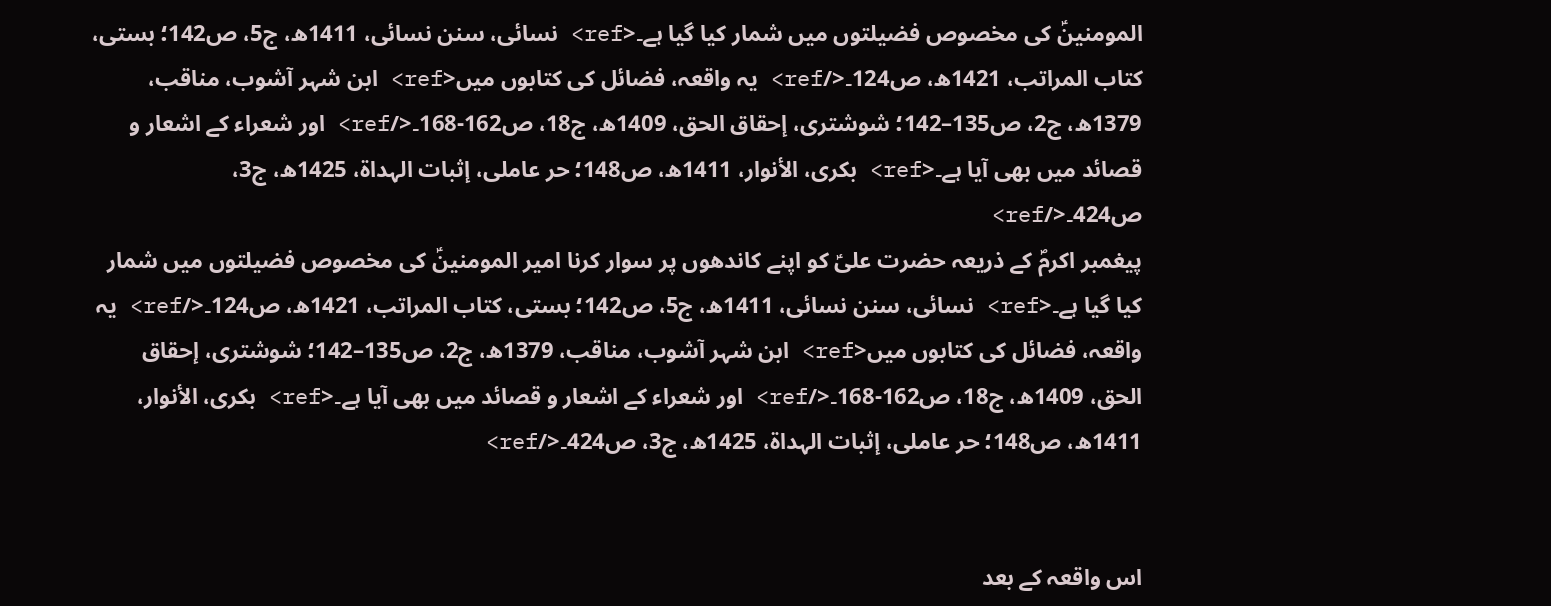المومنینؑ کی مخصوص فضیلتوں میں شمار کیا گیا ہے۔<ref> نسائی، سنن نسائی، 1411ھ، ج5، ص142؛ بستی، کتاب المراتب، 1421ھ، ص124۔</ref> یہ واقعہ، فضائل کی کتابوں میں<ref> ابن شہر آشوب، مناقب، 1379ھ، ج2، ص135–142؛ شوشتری، إحقاق الحق، 1409ھ، ج18، ص162-168۔</ref> اور شعراء کے اشعار و قصائد میں بھی آیا ہے۔<ref> بکری، الأنوار، 1411ھ، ص148؛ حر عاملی، إثبات الہداۃ، 1425ھ، ج3، ص424۔</ref>
پیغمبر اکرمؐ کے ذریعہ حضرت علیؑ کو اپنے کاندھوں پر سوار کرنا امیر المومنینؑ کی مخصوص فضیلتوں میں شمار کیا گیا ہے۔<ref> نسائی، سنن نسائی، 1411ھ، ج5، ص142؛ بستی، کتاب المراتب، 1421ھ، ص124۔</ref> یہ واقعہ، فضائل کی کتابوں میں<ref> ابن شہر آشوب، مناقب، 1379ھ، ج2، ص135–142؛ شوشتری، إحقاق الحق، 1409ھ، ج18، ص162-168۔</ref> اور شعراء کے اشعار و قصائد میں بھی آیا ہے۔<ref> بکری، الأنوار، 1411ھ، ص148؛ حر عاملی، إثبات الہداۃ، 1425ھ، ج3، ص424۔</ref>


اس واقعہ کے بعد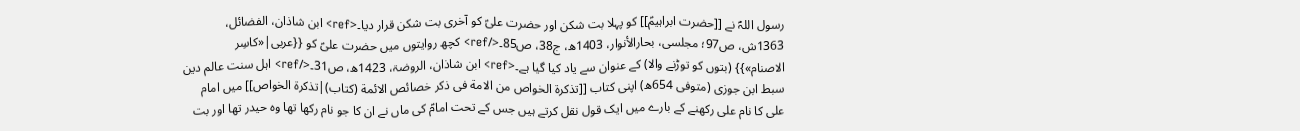رسول اللہؐ نے [[حضرت ابراہیمؑ]] کو پہلا بت شکن اور حضرت علیؑ کو آخری بت شکن قرار دیا۔<ref> ابن شاذان، الفضائل، 1363ش، ص97؛ مجلسی، بحارالأنوار، 1403ھ، ج38، ص85۔</ref> کچھ روایتوں میں حضرت علیؑ کو {{عربی|«کاسِر الاصنام»}} (بتوں کو توڑنے والا) کے عنوان سے یاد کیا گیا ہے۔<ref> ابن شاذان، الروضۃ، 1423ھ، ص31۔</ref> اہل سنت عالم دین سبط ابن جوزی (متوفی 654ھ) اپنی کتاب [[تذکرة الخواص من الامة فی ذکر خصائص الائمة (کتاب)|تذکرة الخواص]] میں امام علی کا نام علی رکھنے کے بارے میں ایک قول نقل کرتے ہیں جس کے تحت امامؑ کی ماں نے ان کا جو نام رکھا تھا وہ حیدر تھا اور بت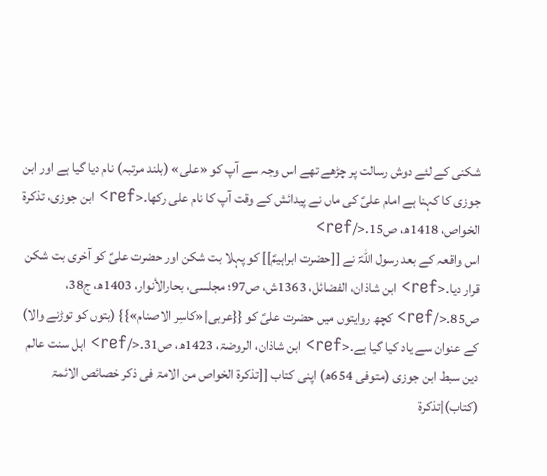شکنی کے لئے دوش رسالت پر چڑھے تھے اس وجہ سے آپ کو «علی» (بلند مرتبہ) نام دیا گیا ہے اور ابن جوزی کا کہنا ہے امام علیؑ کی ماں نے پیدائش کے وقت آپ کا نام علی رکھا۔<ref> ابن جوزی، تذکرة الخواص، 1418ھ، ص15.</ref>
اس واقعہ کے بعد رسول اللہؐ نے [[حضرت ابراہیمؑ]] کو پہلا بت شکن اور حضرت علیؑ کو آخری بت شکن قرار دیا۔<ref> ابن شاذان، الفضائل، 1363ش، ص97؛ مجلسی، بحارالأنوار، 1403ھ، ج38، ص85۔</ref> کچھ روایتوں میں حضرت علیؑ کو {{عربی|«کاسِر الاصنام»}} (بتوں کو توڑنے والا) کے عنوان سے یاد کیا گیا ہے۔<ref> ابن شاذان، الروضۃ، 1423ھ، ص31۔</ref> اہل سنت عالم دین سبط ابن جوزی (متوفی 654ھ) اپنی کتاب [[تذکرۃ الخواص من الامۃ فی ذکر خصائص الائمۃ (کتاب)|تذکرۃ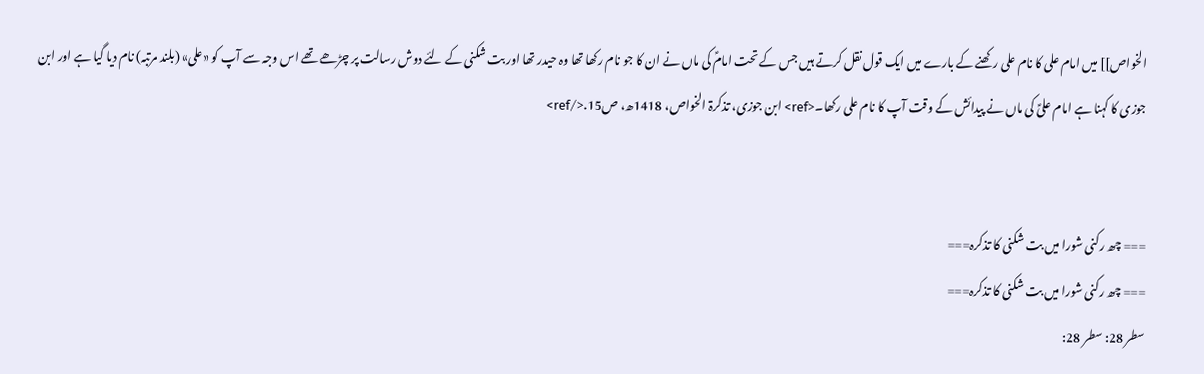الخواص]] میں امام علی کا نام علی رکھنے کے بارے میں ایک قول نقل کرتے ہیں جس کے تحت امامؑ کی ماں نے ان کا جو نام رکھا تھا وہ حیدر تھا اور بت شکنی کے لئے دوش رسالت پر چڑھے تھے اس وجہ سے آپ کو «علی» (بلند مرتبہ) نام دیا گیا ہے اور ابن جوزی کا کہنا ہے امام علیؑ کی ماں نے پیدائش کے وقت آپ کا نام علی رکھا۔<ref> ابن جوزی، تذکرۃ الخواص، 1418ھ، ص15.</ref>


=== چھ رکنی شورا میں بت شکنی کا تذکرہ===
=== چھ رکنی شورا میں بت شکنی کا تذکرہ===
سطر 28: سطر 28: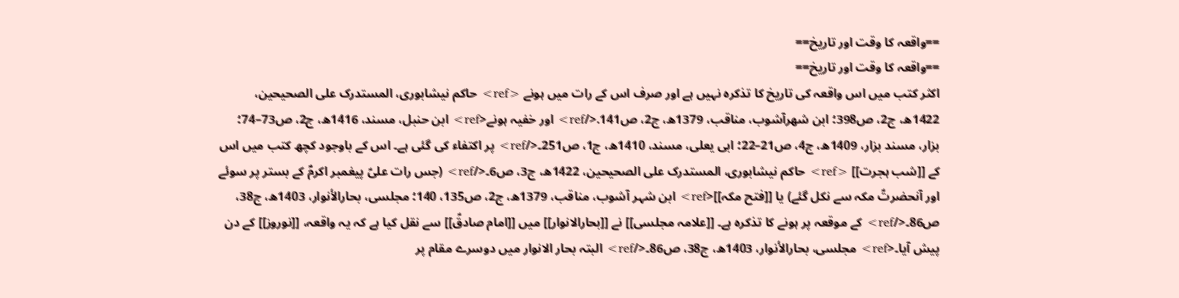==واقعہ کا وقت اور تاریخ==
==واقعہ کا وقت اور تاریخ==
اکثر کتب میں اس واقعہ کی تاریخ کا تذکرہ نہیں ہے اور صرف اس کے رات میں ہونے <ref> حاکم نیشابوری، المستدرک علی الصحیحین، 1422ھ، ج2، ص398؛ ابن شهرآشوب، مناقب، 1379ھ، ج2، ص141.</ref> اور خفیہ ہونے<ref> ابن حنبل، مسند، 1416ھ، ج2، ص73–74؛ بزار، مسند بزار، 1409ھ، ج4، ص21–22؛ ابی یعلی، مسند، 1410ھ، ج1، ص251۔</ref> پر اکتفاء کی گئی ہے۔ اس کے باوجود کچھ کتب میں اس کے [[شب ہجرت]] <ref> حاکم نیشابوری، المستدرک علی الصحیحین، 1422ھ، ج3، ص6۔</ref> (جس رات علیؑ پیغمبر اکرمؐ کے بستر پر سوئے اور آنحضرتؑ مکہ سے نکل گئے) یا [[فتح مکہ]]<ref> ابن شہر آشوب، مناقب، 1379ھ، ج2، ص135، 140؛ مجلسی، بحارالأنوار، 1403ھ، ج38، ص86۔</ref> کے موقعہ پر ہونے کا تذکرہ ہے۔ [[علامہ مجلسی]] نے [[بحارالانوار]] میں [[امام صادقؑ]] سے نقل کیا ہے کہ یہ واقعہ، [[نوروز]] کے دن پیش آیا۔<ref> مجلسی، بحارالأنوار، 1403ھ، ج38، ص86۔</ref> البتہ بحار الانوار میں دوسرے مقام پر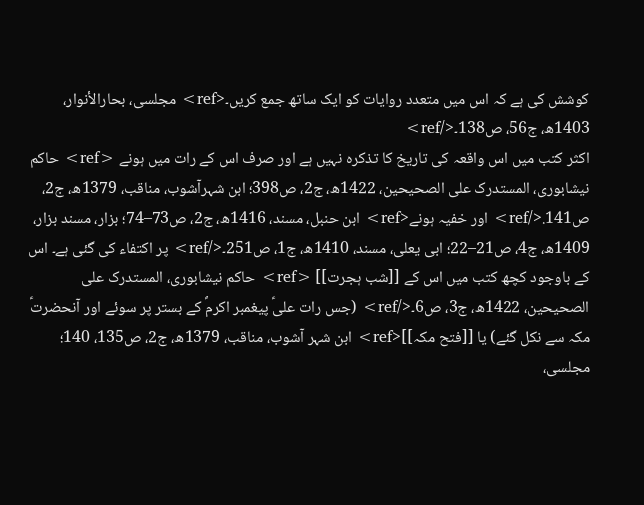کوشش کی ہے کہ اس میں متعدد روایات کو ایک ساتھ جمع کریں۔<ref> مجلسی، بحارالأنوار، 1403ھ، ج56، ص138۔</ref>
اکثر کتب میں اس واقعہ کی تاریخ کا تذکرہ نہیں ہے اور صرف اس کے رات میں ہونے <ref> حاکم نیشابوری، المستدرک علی الصحیحین، 1422ھ، ج2، ص398؛ ابن شہرآشوب، مناقب، 1379ھ، ج2، ص141.</ref> اور خفیہ ہونے<ref> ابن حنبل، مسند، 1416ھ، ج2، ص73–74؛ بزار، مسند بزار، 1409ھ، ج4، ص21–22؛ ابی یعلی، مسند، 1410ھ، ج1، ص251۔</ref> پر اکتفاء کی گئی ہے۔ اس کے باوجود کچھ کتب میں اس کے [[شب ہجرت]] <ref> حاکم نیشابوری، المستدرک علی الصحیحین، 1422ھ، ج3، ص6۔</ref> (جس رات علیؑ پیغمبر اکرمؐ کے بستر پر سوئے اور آنحضرتؑ مکہ سے نکل گئے) یا [[فتح مکہ]]<ref> ابن شہر آشوب، مناقب، 1379ھ، ج2، ص135، 140؛ مجلسی،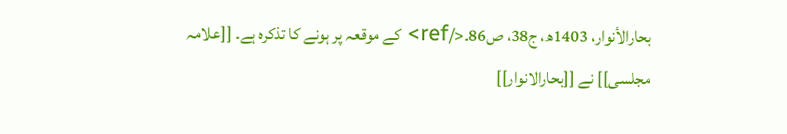بحارالأنوار، 1403ھ، ج38، ص86۔</ref> کے موقعہ پر ہونے کا تذکرہ ہے۔ [[علامہ مجلسی]] نے [[بحارالانوار]]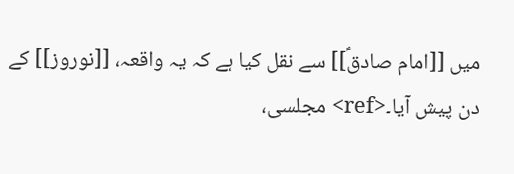میں [[امام صادقؑ]] سے نقل کیا ہے کہ یہ واقعہ، [[نوروز]] کے دن پیش آیا۔<ref> مجلسی،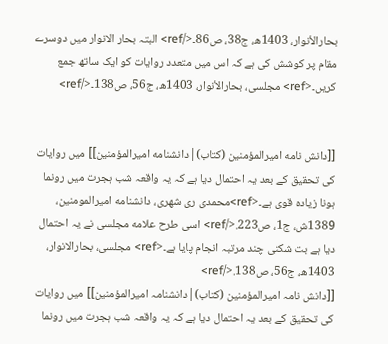بحارالأنوار، 1403ھ، ج38، ص86۔</ref> البتہ بحار الانوار میں دوسرے مقام پر کوشش کی ہے کہ اس میں متعدد روایات کو ایک ساتھ جمع کریں۔<ref> مجلسی، بحارالأنوار، 1403ھ، ج56، ص138۔</ref>


[[دانش نامه امیرالمؤمنین (کتاب)|دانشنامه امیرالمؤمنین]] میں روایات کی تحقیق کے بعد یہ احتمال دیا ہے کہ یہ واقعہ شب ہجرت میں رونما ہونا زیادہ قوی ہے۔<ref>محمدی ری شهری، دانشنامه امیرالمومنین، 1389ش، ج1، ص223.</ref> اسی طرح علامه مجلسی نے یہ احتمال دیا ہے بت شکنی چند مرتبہ انجام پایا ہے۔<ref> مجلسی، بحارالانوار، 1403ھ، ج56، ص138.</ref>
[[دانش نامہ امیرالمؤمنین (کتاب)|دانشنامہ امیرالمؤمنین]] میں روایات کی تحقیق کے بعد یہ احتمال دیا ہے کہ یہ واقعہ شب ہجرت میں رونما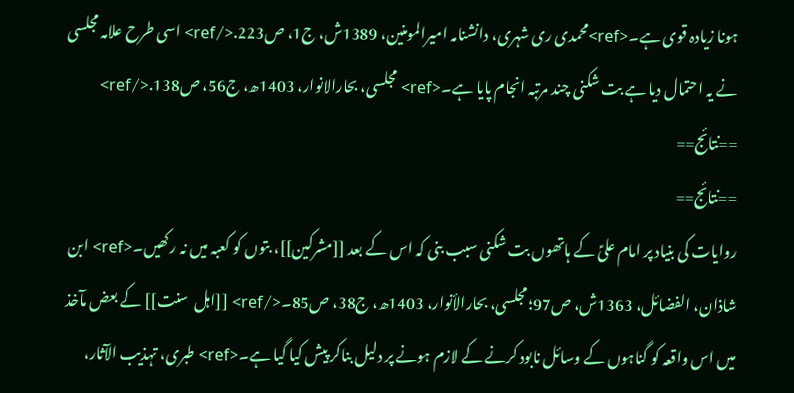ہونا زیادہ قوی ہے۔<ref>محمدی ری شہری، دانشنامہ امیرالمومنین، 1389ش، ج1، ص223.</ref> اسی طرح علامہ مجلسی نے یہ احتمال دیا ہے بت شکنی چند مرتبہ انجام پایا ہے۔<ref> مجلسی، بحارالانوار، 1403ھ، ج56، ص138.</ref>
==نتائج==
==نتائج==
روایات کی بنیاد پر امام علیؑ کے ہاتھوں بت شکنی سبب بنی کہ اس کے بعد [[مشرکین]]، بتوں کو کعبہ میں نہ رکھیں۔<ref> ابن شاذان، الفضائل، 1363ش، ص97؛ مجلسی، بحارالأنوار، 1403ھ، ج38، ص85۔</ref> [[اہل  سنت]] کے بعض مآخذ میں اس واقعہ کو گناہوں کے وسائل نابود کرنے کے لازم ہونے پر دلیل بناکر پیش کیا گیا ہے۔<ref> طبری، تہذیب الآثار،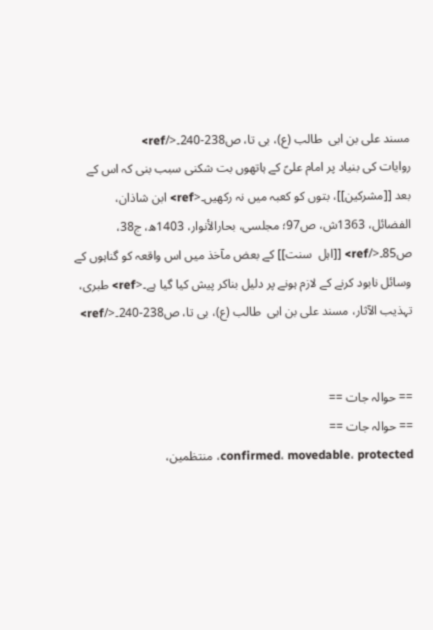مسند علی بن ابی  طالب (ع)، بی تا، ص238-240۔</ref>
روایات کی بنیاد پر امام علیؑ کے ہاتھوں بت شکنی سبب بنی کہ اس کے بعد [[مشرکین]]، بتوں کو کعبہ میں نہ رکھیں۔<ref> ابن شاذان، الفضائل، 1363ش، ص97؛ مجلسی، بحارالأنوار، 1403ھ، ج38، ص85۔</ref> [[اہل  سنت]] کے بعض مآخذ میں اس واقعہ کو گناہوں کے وسائل نابود کرنے کے لازم ہونے پر دلیل بناکر پیش کیا گیا ہے۔<ref> طبری، تہذیب الآثار، مسند علی بن ابی  طالب (ع)، بی تا، ص238-240۔</ref>


== حوالہ جات ==
== حوالہ جات ==
confirmed، movedable، protected، منتظمین،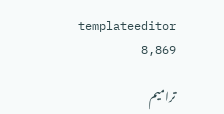templateeditor
8,869

ترامیم